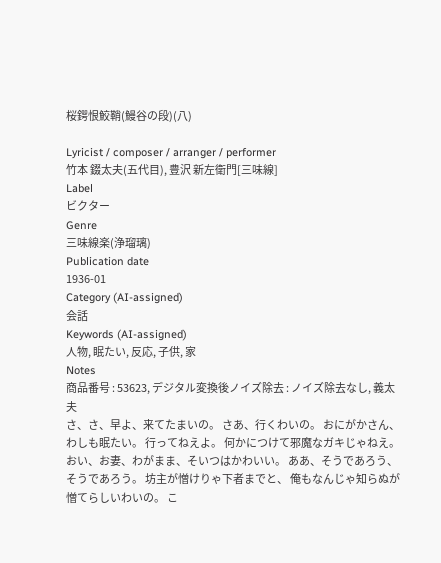桜鍔恨鮫鞘(鰻谷の段)(八)

Lyricist / composer / arranger / performer
竹本 錣太夫(五代目), 豊沢 新左衛門[三味線]
Label
ビクター
Genre
三味線楽(浄瑠璃)
Publication date
1936-01
Category (AI-assigned)
会話
Keywords (AI-assigned)
人物, 眠たい, 反応, 子供, 家
Notes
商品番号 : 53623, デジタル変換後ノイズ除去 : ノイズ除去なし, 義太夫
さ、さ、早よ、来てたまいの。 さあ、行くわいの。 おにがかさん、わしも眠たい。 行ってねえよ。 何かにつけて邪魔なガキじゃねえ。 おい、お妻、わがまま、そいつはかわいい。 ああ、そうであろう、そうであろう。 坊主が憎けりゃ下者までと、 俺もなんじゃ知らぬが憎てらしいわいの。 こ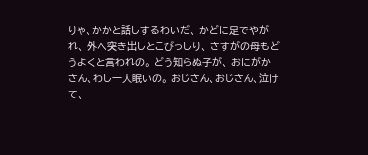りゃ、かかと話しするわいだ、 かどに足でやがれ、 外へ突き出しとこびっしり、 さすがの母もどうよくと言われの。 どう知らぬ子が、 おにがかさん、わし一人眠いの。 おじさん、おじさん、泣けて、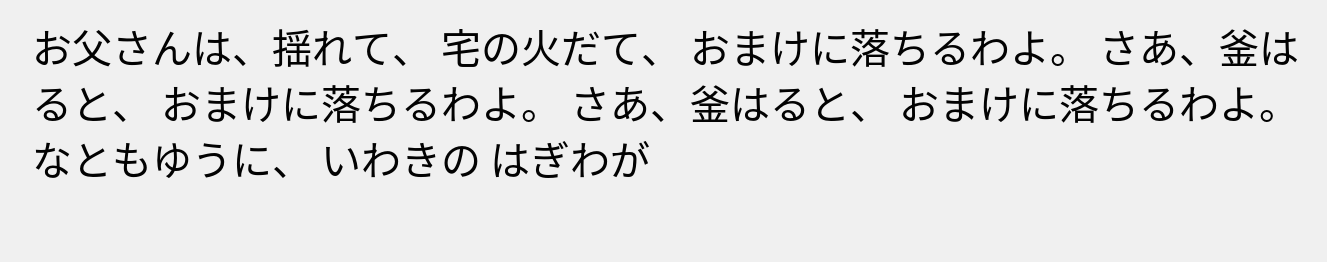お父さんは、揺れて、 宅の火だて、 おまけに落ちるわよ。 さあ、釜はると、 おまけに落ちるわよ。 さあ、釜はると、 おまけに落ちるわよ。 なともゆうに、 いわきの はぎわが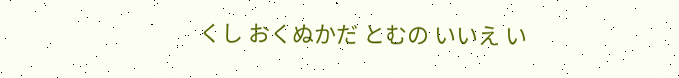くし おくぬかだ とむの いいえ い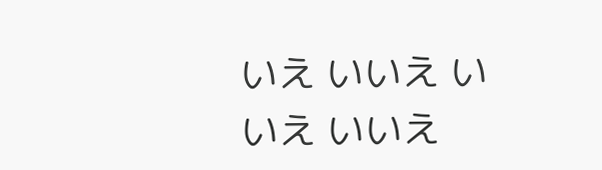いえ いいえ いいえ いいえ